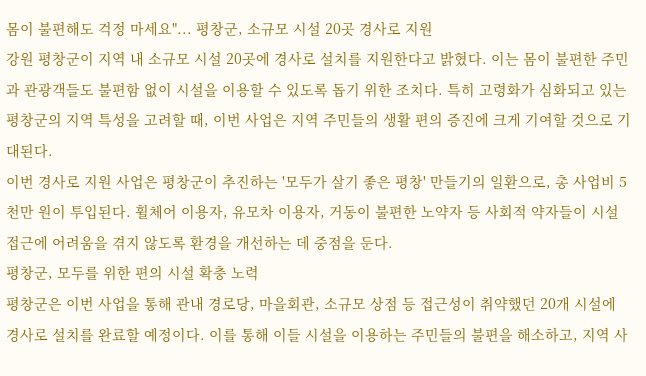몸이 불편해도 걱정 마세요"... 평창군, 소규모 시설 20곳 경사로 지원
강원 평창군이 지역 내 소규모 시설 20곳에 경사로 설치를 지원한다고 밝혔다. 이는 몸이 불편한 주민과 관광객들도 불편함 없이 시설을 이용할 수 있도록 돕기 위한 조치다. 특히 고령화가 심화되고 있는 평창군의 지역 특성을 고려할 때, 이번 사업은 지역 주민들의 생활 편의 증진에 크게 기여할 것으로 기대된다.
이번 경사로 지원 사업은 평창군이 추진하는 '모두가 살기 좋은 평창' 만들기의 일환으로, 총 사업비 5천만 원이 투입된다. 휠체어 이용자, 유모차 이용자, 거동이 불편한 노약자 등 사회적 약자들이 시설 접근에 어려움을 겪지 않도록 환경을 개선하는 데 중점을 둔다.
평창군, 모두를 위한 편의 시설 확충 노력
평창군은 이번 사업을 통해 관내 경로당, 마을회관, 소규모 상점 등 접근성이 취약했던 20개 시설에 경사로 설치를 완료할 예정이다. 이를 통해 이들 시설을 이용하는 주민들의 불편을 해소하고, 지역 사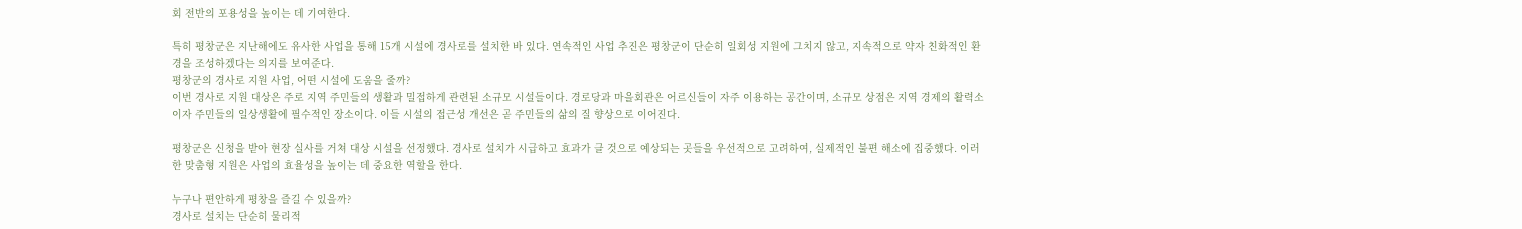회 전반의 포용성을 높이는 데 기여한다.

특히 평창군은 지난해에도 유사한 사업을 통해 15개 시설에 경사로를 설치한 바 있다. 연속적인 사업 추진은 평창군이 단순히 일회성 지원에 그치지 않고, 지속적으로 약자 친화적인 환경을 조성하겠다는 의지를 보여준다.
평창군의 경사로 지원 사업, 어떤 시설에 도움을 줄까?
이번 경사로 지원 대상은 주로 지역 주민들의 생활과 밀접하게 관련된 소규모 시설들이다. 경로당과 마을회관은 어르신들이 자주 이용하는 공간이며, 소규모 상점은 지역 경제의 활력소이자 주민들의 일상생활에 필수적인 장소이다. 이들 시설의 접근성 개선은 곧 주민들의 삶의 질 향상으로 이어진다.

평창군은 신청을 받아 현장 실사를 거쳐 대상 시설을 선정했다. 경사로 설치가 시급하고 효과가 클 것으로 예상되는 곳들을 우선적으로 고려하여, 실제적인 불편 해소에 집중했다. 이러한 맞춤형 지원은 사업의 효율성을 높이는 데 중요한 역할을 한다.

누구나 편안하게 평창을 즐길 수 있을까?
경사로 설치는 단순히 물리적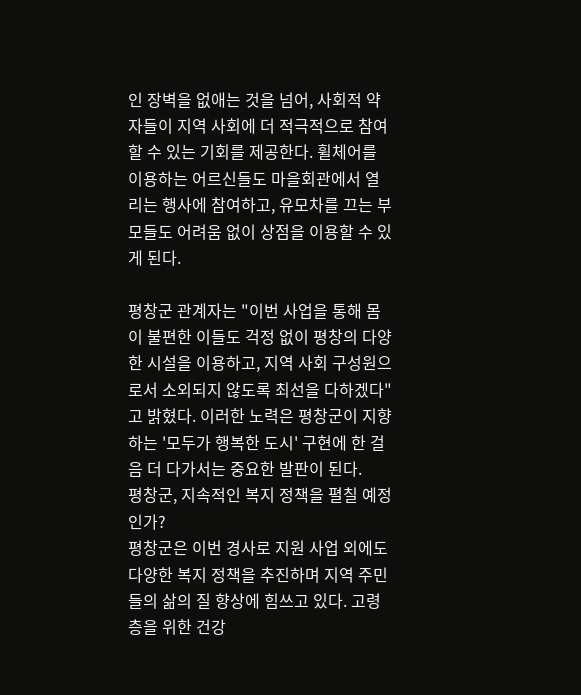인 장벽을 없애는 것을 넘어, 사회적 약자들이 지역 사회에 더 적극적으로 참여할 수 있는 기회를 제공한다. 휠체어를 이용하는 어르신들도 마을회관에서 열리는 행사에 참여하고, 유모차를 끄는 부모들도 어려움 없이 상점을 이용할 수 있게 된다.

평창군 관계자는 "이번 사업을 통해 몸이 불편한 이들도 걱정 없이 평창의 다양한 시설을 이용하고, 지역 사회 구성원으로서 소외되지 않도록 최선을 다하겠다"고 밝혔다. 이러한 노력은 평창군이 지향하는 '모두가 행복한 도시' 구현에 한 걸음 더 다가서는 중요한 발판이 된다.
평창군, 지속적인 복지 정책을 펼칠 예정인가?
평창군은 이번 경사로 지원 사업 외에도 다양한 복지 정책을 추진하며 지역 주민들의 삶의 질 향상에 힘쓰고 있다. 고령층을 위한 건강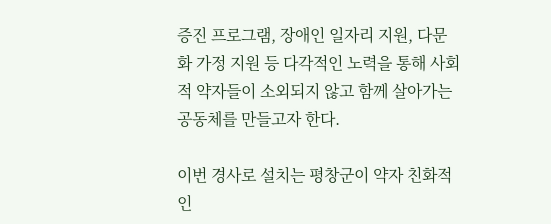증진 프로그램, 장애인 일자리 지원, 다문화 가정 지원 등 다각적인 노력을 통해 사회적 약자들이 소외되지 않고 함께 살아가는 공동체를 만들고자 한다.

이번 경사로 설치는 평창군이 약자 친화적인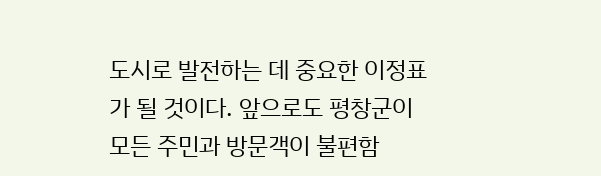도시로 발전하는 데 중요한 이정표가 될 것이다. 앞으로도 평창군이 모든 주민과 방문객이 불편함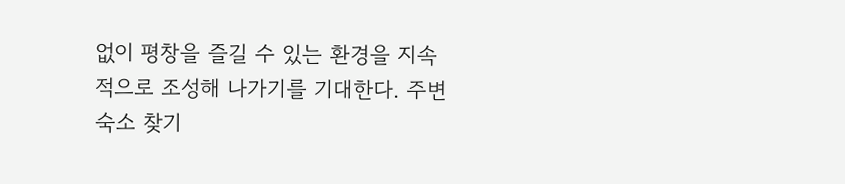없이 평창을 즐길 수 있는 환경을 지속적으로 조성해 나가기를 기대한다. 주변 숙소 찾기